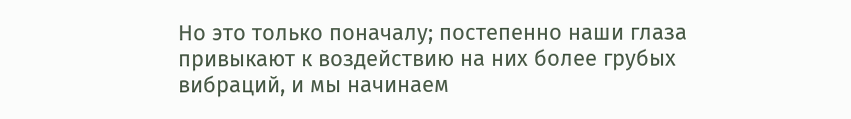Но это только поначалу; постепенно наши глаза привыкают к воздействию на них более грубых вибраций, и мы начинаем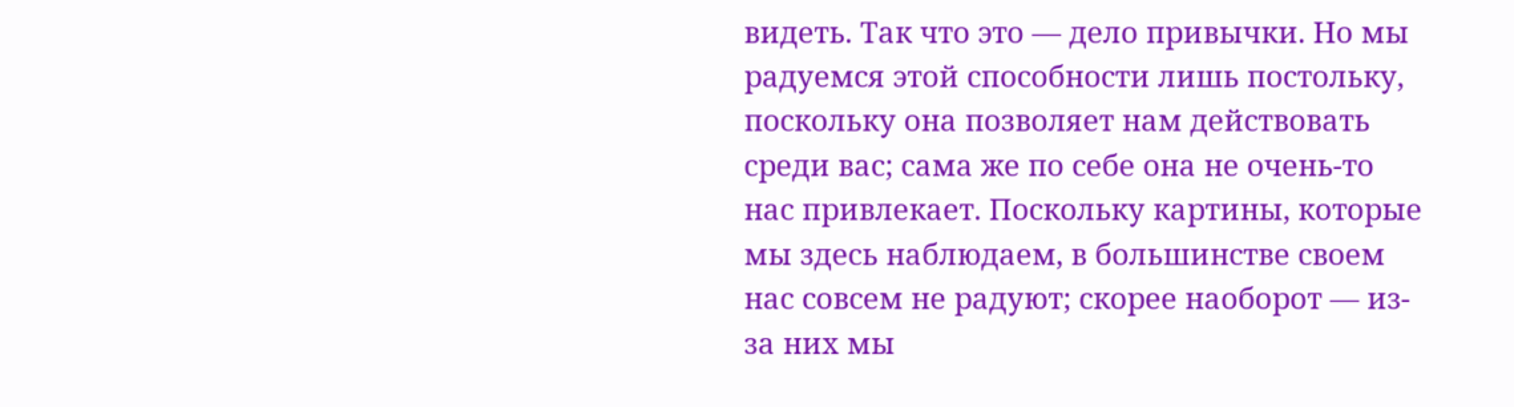видеть. Так что это — дело привычки. Но мы радуемся этой способности лишь постольку, поскольку она позволяет нам действовать среди вас; сама же по себе она не очень-то нас привлекает. Поскольку картины, которые мы здесь наблюдаем, в большинстве своем нас совсем не радуют; скорее наоборот — из-за них мы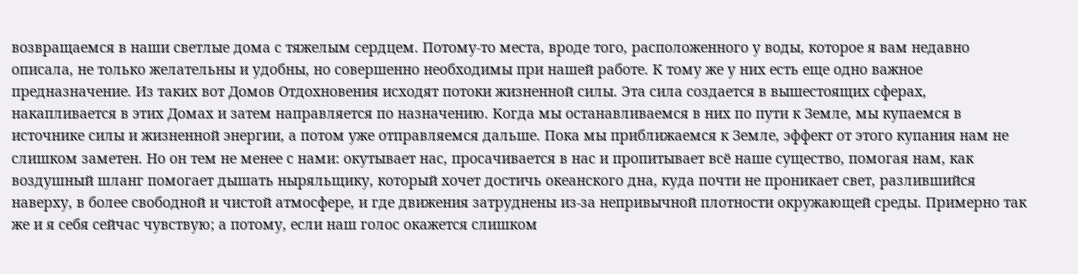возвращаемся в наши светлые дома с тяжелым сердцем. Потому-то места, вроде того, расположенного у воды, которое я вам недавно описала, не только желательны и удобны, но совершенно необходимы при нашей работе. К тому же у них есть еще одно важное предназначение. Из таких вот Домов Отдохновения исходят потоки жизненной силы. Эта сила создается в вышестоящих сферах, накапливается в этих Домах и затем направляется по назначению. Когда мы останавливаемся в них по пути к Земле, мы купаемся в источнике силы и жизненной энергии, а потом уже отправляемся дальше. Пока мы приближаемся к Земле, эффект от этого купания нам не слишком заметен. Но он тем не менее с нами: окутывает нас, просачивается в нас и пропитывает всё наше существо, помогая нам, как воздушный шланг помогает дышать ныряльщику, который хочет достичь океанского дна, куда почти не проникает свет, разлившийся наверху, в более свободной и чистой атмосфере, и где движения затруднены из-за непривычной плотности окружающей среды. Примерно так же и я себя сейчас чувствую; а потому, если наш голос окажется слишком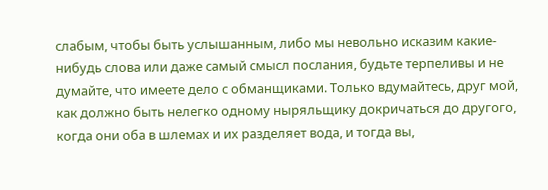слабым, чтобы быть услышанным, либо мы невольно исказим какие-нибудь слова или даже самый смысл послания, будьте терпеливы и не думайте, что имеете дело с обманщиками. Только вдумайтесь, друг мой, как должно быть нелегко одному ныряльщику докричаться до другого, когда они оба в шлемах и их разделяет вода, и тогда вы,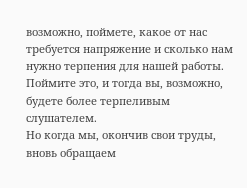возможно, поймете, какое от нас требуется напряжение и сколько нам нужно терпения для нашей работы. Поймите это, и тогда вы, возможно, будете более терпеливым слушателем.
Но когда мы, окончив свои труды, вновь обращаем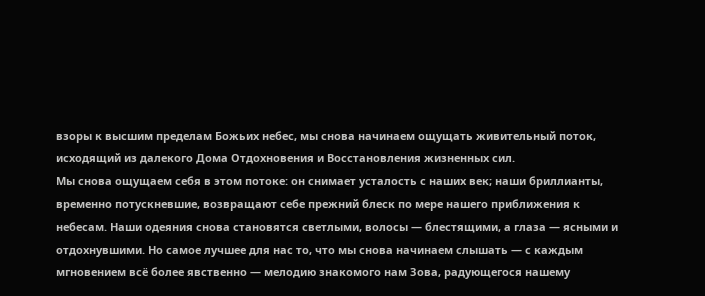взоры к высшим пределам Божьих небес, мы снова начинаем ощущать живительный поток, исходящий из далекого Дома Отдохновения и Восстановления жизненных сил.
Мы снова ощущаем себя в этом потоке: он снимает усталость с наших век; наши бриллианты, временно потускневшие, возвращают себе прежний блеск по мере нашего приближения к небесам. Наши одеяния снова становятся светлыми, волосы — блестящими, а глаза — ясными и отдохнувшими. Но самое лучшее для нас то, что мы снова начинаем слышать — с каждым мгновением всё более явственно — мелодию знакомого нам Зова, радующегося нашему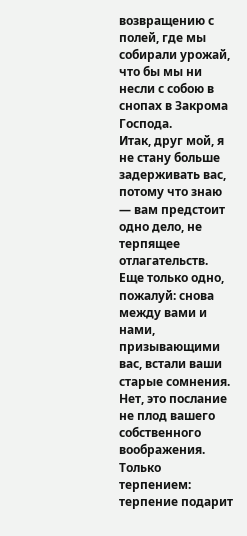возвращению с полей, где мы собирали урожай, что бы мы ни несли с собою в снопах в Закрома Господа.
Итак, друг мой, я не стану больше задерживать вас, потому что знаю — вам предстоит одно дело, не терпящее отлагательств.
Еще только одно, пожалуй: снова между вами и нами, призывающими вас, встали ваши старые сомнения. Нет, это послание не плод вашего собственного воображения.
Только терпением: терпение подарит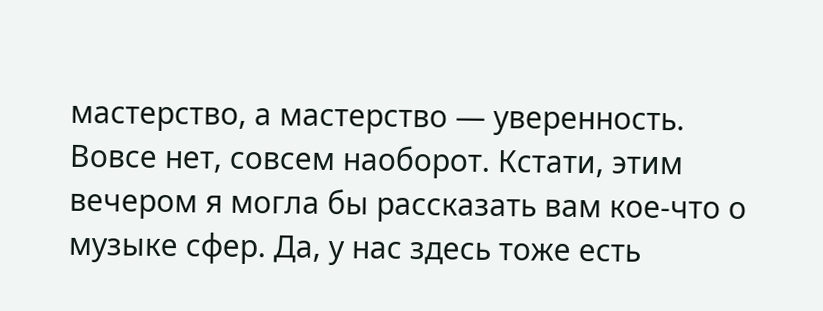мастерство, а мастерство — уверенность.
Вовсе нет, совсем наоборот. Кстати, этим вечером я могла бы рассказать вам кое-что о музыке сфер. Да, у нас здесь тоже есть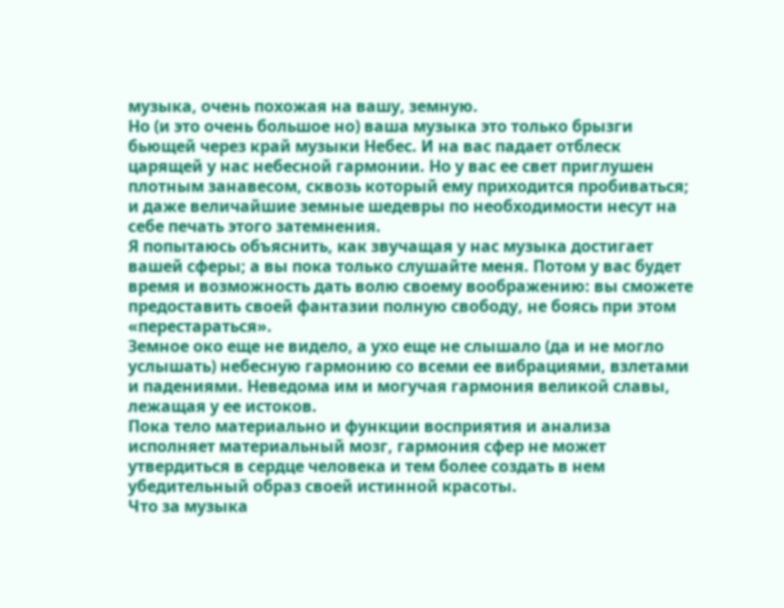музыка, очень похожая на вашу, земную.
Но (и это очень большое но) ваша музыка это только брызги бьющей через край музыки Небес. И на вас падает отблеск царящей у нас небесной гармонии. Но у вас ее свет приглушен плотным занавесом, сквозь который ему приходится пробиваться; и даже величайшие земные шедевры по необходимости несут на себе печать этого затемнения.
Я попытаюсь объяснить, как звучащая у нас музыка достигает вашей сферы; а вы пока только слушайте меня. Потом у вас будет время и возможность дать волю своему воображению: вы сможете предоставить своей фантазии полную свободу, не боясь при этом «перестараться».
Земное око еще не видело, а ухо еще не слышало (да и не могло услышать) небесную гармонию со всеми ее вибрациями, взлетами и падениями. Неведома им и могучая гармония великой славы, лежащая у ее истоков.
Пока тело материально и функции восприятия и анализа исполняет материальный мозг, гармония сфер не может утвердиться в сердце человека и тем более создать в нем убедительный образ своей истинной красоты.
Что за музыка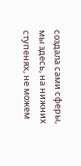создала сами сферы, мы здесь, на нижних ступенях, не можем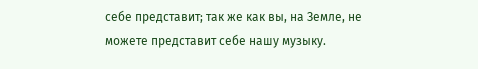себе представит; так же как вы, на Земле, не можете представит себе нашу музыку.